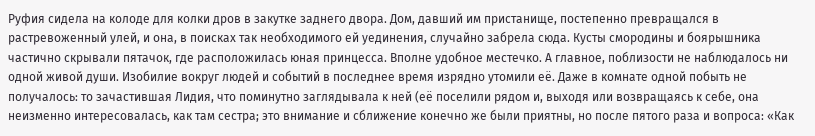Руфия сидела на колоде для колки дров в закутке заднего двора. Дом, давший им пристанище, постепенно превращался в растревоженный улей, и она, в поисках так необходимого ей уединения, случайно забрела сюда. Кусты смородины и боярышника частично скрывали пятачок, где расположилась юная принцесса. Вполне удобное местечко. А главное, поблизости не наблюдалось ни одной живой души. Изобилие вокруг людей и событий в последнее время изрядно утомили её. Даже в комнате одной побыть не получалось: то зачастившая Лидия, что поминутно заглядывала к ней (её поселили рядом и, выходя или возвращаясь к себе, она неизменно интересовалась, как там сестра; это внимание и сближение конечно же были приятны, но после пятого раза и вопроса: «Как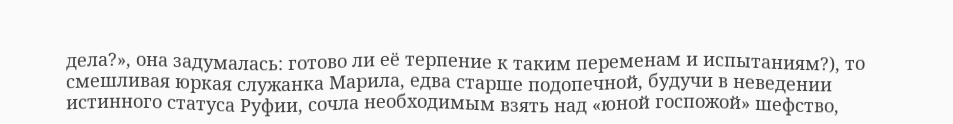дела?», она задумалась: готово ли её терпение к таким переменам и испытаниям?), то смешливая юркая служанка Марила, едва старше подопечной, будучи в неведении истинного статуса Руфии, сочла необходимым взять над «юной госпожой» шефство,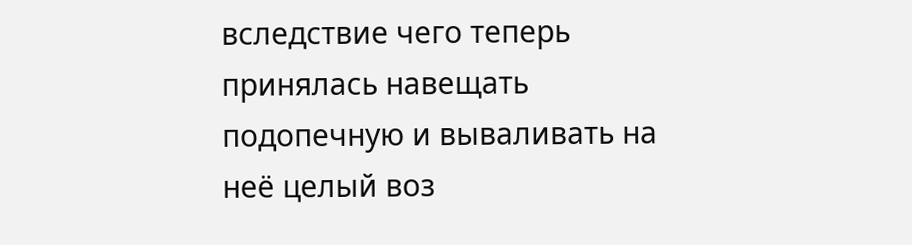вследствие чего теперь принялась навещать подопечную и вываливать на неё целый воз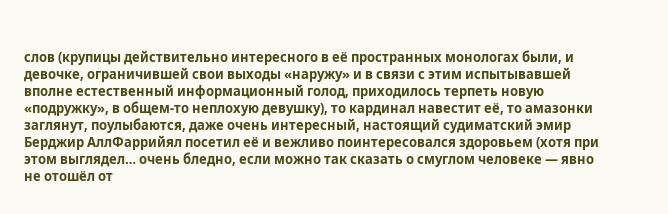слов (крупицы действительно интересного в её пространных монологах были, и девочке, ограничившей свои выходы «наружу» и в связи с этим испытывавшей вполне естественный информационный голод, приходилось терпеть новую «подружку», в общем-то неплохую девушку), то кардинал навестит её, то амазонки заглянут, поулыбаются, даже очень интересный, настоящий судиматский эмир Берджир АллФаррийял посетил её и вежливо поинтересовался здоровьем (хотя при этом выглядел… очень бледно, если можно так сказать о смуглом человеке — явно не отошёл от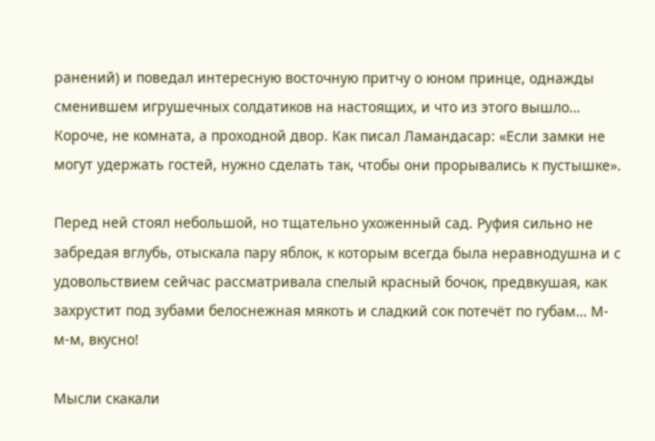ранений) и поведал интересную восточную притчу о юном принце, однажды сменившем игрушечных солдатиков на настоящих, и что из этого вышло… Короче, не комната, а проходной двор. Как писал Ламандасар: «Если замки не могут удержать гостей, нужно сделать так, чтобы они прорывались к пустышке».

Перед ней стоял небольшой, но тщательно ухоженный сад. Руфия сильно не забредая вглубь, отыскала пару яблок, к которым всегда была неравнодушна и с удовольствием сейчас рассматривала спелый красный бочок, предвкушая, как захрустит под зубами белоснежная мякоть и сладкий сок потечёт по губам… М-м-м, вкусно!

Мысли скакали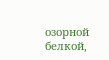озорной белкой,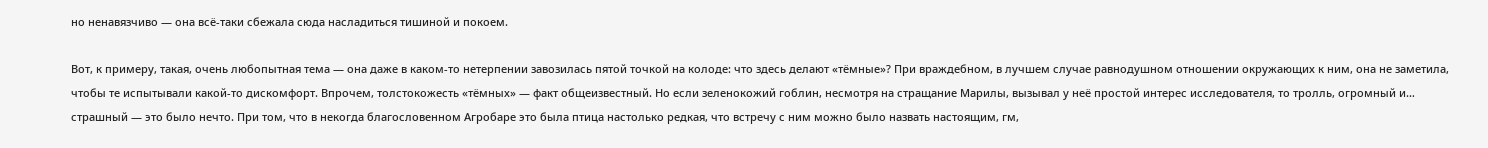но ненавязчиво — она всё-таки сбежала сюда насладиться тишиной и покоем.

Вот, к примеру, такая, очень любопытная тема — она даже в каком-то нетерпении завозилась пятой точкой на колоде: что здесь делают «тёмные»? При враждебном, в лучшем случае равнодушном отношении окружающих к ним, она не заметила, чтобы те испытывали какой-то дискомфорт. Впрочем, толстокожесть «тёмных» — факт общеизвестный. Но если зеленокожий гоблин, несмотря на стращание Марилы, вызывал у неё простой интерес исследователя, то тролль, огромный и… страшный — это было нечто. При том, что в некогда благословенном Агробаре это была птица настолько редкая, что встречу с ним можно было назвать настоящим, гм,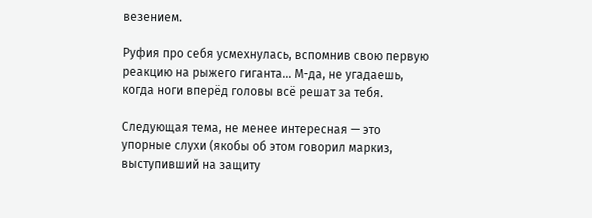везением.

Руфия про себя усмехнулась, вспомнив свою первую реакцию на рыжего гиганта… М-да, не угадаешь, когда ноги вперёд головы всё решат за тебя.

Следующая тема, не менее интересная — это упорные слухи (якобы об этом говорил маркиз, выступивший на защиту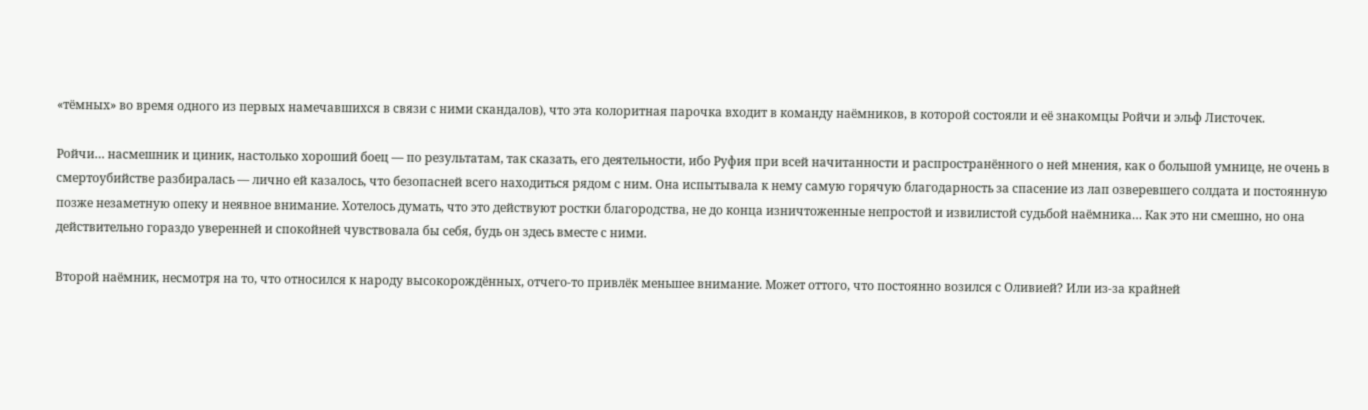«тёмных» во время одного из первых намечавшихся в связи с ними скандалов), что эта колоритная парочка входит в команду наёмников, в которой состояли и её знакомцы Ройчи и эльф Листочек.

Ройчи… насмешник и циник, настолько хороший боец — по результатам, так сказать, его деятельности, ибо Руфия при всей начитанности и распространённого о ней мнения, как о большой умнице, не очень в смертоубийстве разбиралась — лично ей казалось, что безопасней всего находиться рядом с ним. Она испытывала к нему самую горячую благодарность за спасение из лап озверевшего солдата и постоянную позже незаметную опеку и неявное внимание. Хотелось думать, что это действуют ростки благородства, не до конца изничтоженные непростой и извилистой судьбой наёмника… Как это ни смешно, но она действительно гораздо уверенней и спокойней чувствовала бы себя, будь он здесь вместе с ними.

Второй наёмник, несмотря на то, что относился к народу высокорождённых, отчего-то привлёк меньшее внимание. Может оттого, что постоянно возился с Оливией? Или из-за крайней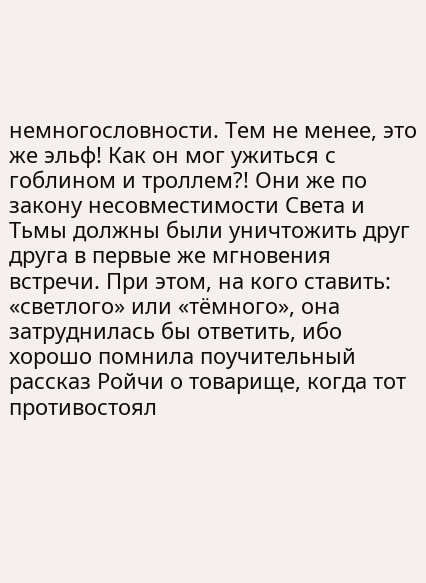немногословности. Тем не менее, это же эльф! Как он мог ужиться с гоблином и троллем?! Они же по закону несовместимости Света и Тьмы должны были уничтожить друг друга в первые же мгновения встречи. При этом, на кого ставить: «светлого» или «тёмного», она затруднилась бы ответить, ибо хорошо помнила поучительный рассказ Ройчи о товарище, когда тот противостоял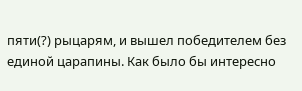пяти(?) рыцарям, и вышел победителем без единой царапины. Как было бы интересно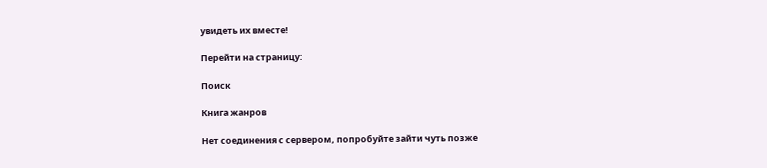увидеть их вместе!

Перейти на страницу:

Поиск

Книга жанров

Нет соединения с сервером, попробуйте зайти чуть позже